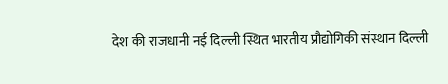देश की राजधानी नई दिल्ली स्थित भारतीय प्रौद्योगिकी संस्थान दिल्ली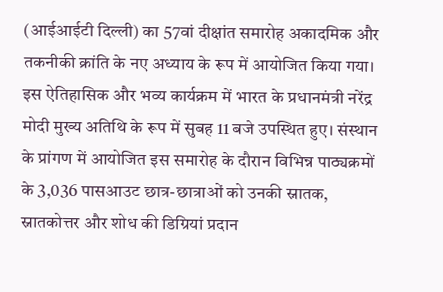(आईआईटी दिल्ली) का 57वां दीक्षांत समारोह अकादमिक और तकनीकी क्रांति के नए अध्याय के रूप में आयोजित किया गया। इस ऐतिहासिक और भव्य कार्यक्रम में भारत के प्रधानमंत्री नरेंद्र मोदी मुख्य अतिथि के रूप में सुबह 11 बजे उपस्थित हुए। संस्थान के प्रांगण में आयोजित इस समारोह के दौरान विभिन्न पाठ्यक्रमों के 3,036 पासआउट छात्र-छात्राओं को उनकी स्नातक, स्नातकोत्तर और शोध की डिग्रियां प्रदान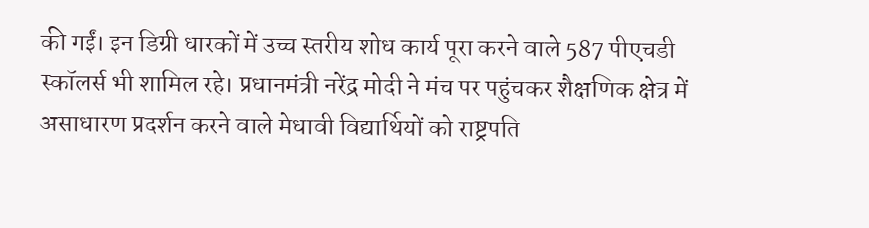की गईं। इन डिग्री धारकों में उच्च स्तरीय शोध कार्य पूरा करने वाले 587 पीएचडी स्कॉलर्स भी शामिल रहे। प्रधानमंत्री नरेंद्र मोदी ने मंच पर पहुंचकर शैक्षणिक क्षेत्र में असाधारण प्रदर्शन करने वाले मेधावी विद्यार्थियों को राष्ट्रपति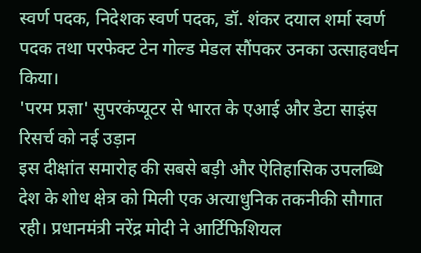स्वर्ण पदक, निदेशक स्वर्ण पदक, डॉ. शंकर दयाल शर्मा स्वर्ण पदक तथा परफेक्ट टेन गोल्ड मेडल सौंपकर उनका उत्साहवर्धन किया।
'परम प्रज्ञा' सुपरकंप्यूटर से भारत के एआई और डेटा साइंस रिसर्च को नई उड़ान
इस दीक्षांत समारोह की सबसे बड़ी और ऐतिहासिक उपलब्धि देश के शोध क्षेत्र को मिली एक अत्याधुनिक तकनीकी सौगात रही। प्रधानमंत्री नरेंद्र मोदी ने आर्टिफिशियल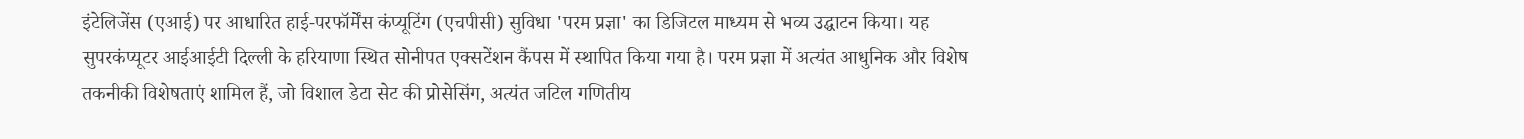इंटेलिजेंस (एआई) पर आधारित हाई-परफॉर्मेंस कंप्यूटिंग (एचपीसी) सुविधा 'परम प्रज्ञा' का डिजिटल माध्यम से भव्य उद्घाटन किया। यह सुपरकंप्यूटर आईआईटी दिल्ली के हरियाणा स्थित सोनीपत एक्सटेंशन कैंपस में स्थापित किया गया है। परम प्रज्ञा में अत्यंत आधुनिक और विशेष तकनीकी विशेषताएं शामिल हैं, जो विशाल डेटा सेट की प्रोसेसिंग, अत्यंत जटिल गणितीय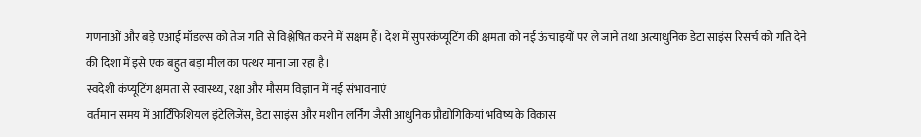गणनाओं और बड़े एआई मॉडल्स को तेज गति से विश्लेषित करने में सक्षम हैं। देश में सुपरकंप्यूटिंग की क्षमता को नई ऊंचाइयों पर ले जाने तथा अत्याधुनिक डेटा साइंस रिसर्च को गति देने की दिशा में इसे एक बहुत बड़ा मील का पत्थर माना जा रहा है।
स्वदेशी कंप्यूटिंग क्षमता से स्वास्थ्य, रक्षा और मौसम विज्ञान में नई संभावनाएं
वर्तमान समय में आर्टिफिशियल इंटेलिजेंस, डेटा साइंस और मशीन लर्निंग जैसी आधुनिक प्रौद्योगिकियां भविष्य के विकास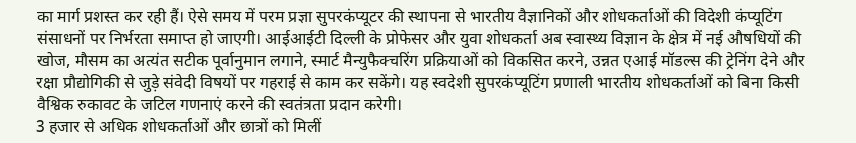का मार्ग प्रशस्त कर रही हैं। ऐसे समय में परम प्रज्ञा सुपरकंप्यूटर की स्थापना से भारतीय वैज्ञानिकों और शोधकर्ताओं की विदेशी कंप्यूटिंग संसाधनों पर निर्भरता समाप्त हो जाएगी। आईआईटी दिल्ली के प्रोफेसर और युवा शोधकर्ता अब स्वास्थ्य विज्ञान के क्षेत्र में नई औषधियों की खोज, मौसम का अत्यंत सटीक पूर्वानुमान लगाने, स्मार्ट मैन्युफैक्चरिंग प्रक्रियाओं को विकसित करने, उन्नत एआई मॉडल्स की ट्रेनिंग देने और रक्षा प्रौद्योगिकी से जुड़े संवेदी विषयों पर गहराई से काम कर सकेंगे। यह स्वदेशी सुपरकंप्यूटिंग प्रणाली भारतीय शोधकर्ताओं को बिना किसी वैश्विक रुकावट के जटिल गणनाएं करने की स्वतंत्रता प्रदान करेगी।
3 हजार से अधिक शोधकर्ताओं और छात्रों को मिलीं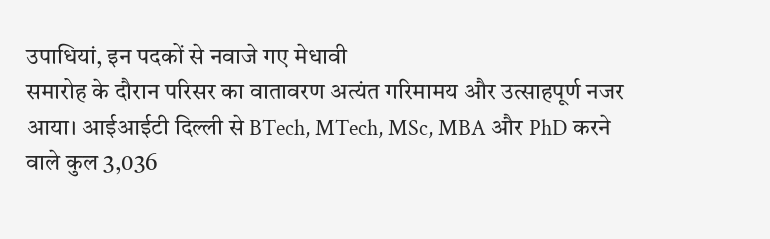उपाधियां, इन पदकों से नवाजे गए मेधावी
समारोह के दौरान परिसर का वातावरण अत्यंत गरिमामय और उत्साहपूर्ण नजर आया। आईआईटी दिल्ली से BTech, MTech, MSc, MBA और PhD करने वाले कुल 3,036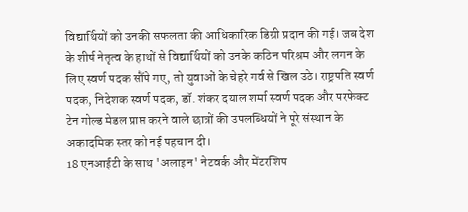विद्यार्थियों को उनकी सफलता की आधिकारिक डिग्री प्रदान की गई। जब देश के शीर्ष नेतृत्व के हाथों से विद्यार्थियों को उनके कठिन परिश्रम और लगन के लिए स्वर्ण पदक सौंपे गए, तो युवाओं के चेहरे गर्व से खिल उठे। राष्ट्रपति स्वर्ण पदक, निदेशक स्वर्ण पदक, डॉ. शंकर दयाल शर्मा स्वर्ण पदक और परफेक्ट टेन गोल्ड मेडल प्राप्त करने वाले छात्रों की उपलब्धियों ने पूरे संस्थान के अकादमिक स्तर को नई पहचान दी।
18 एनआईटी के साथ 'अलाइन' नेटवर्क और मेंटरशिप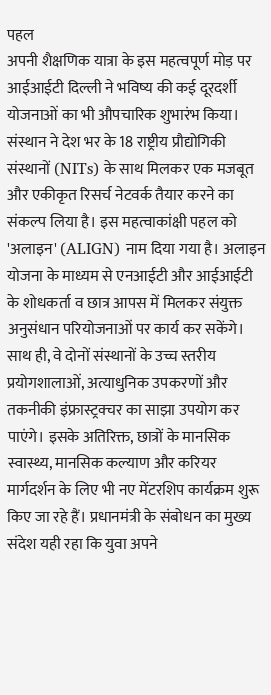पहल
अपनी शैक्षणिक यात्रा के इस महत्वपूर्ण मोड़ पर आईआईटी दिल्ली ने भविष्य की कई दूरदर्शी योजनाओं का भी औपचारिक शुभारंभ किया। संस्थान ने देश भर के 18 राष्ट्रीय प्रौद्योगिकी संस्थानों (NITs) के साथ मिलकर एक मजबूत और एकीकृत रिसर्च नेटवर्क तैयार करने का संकल्प लिया है। इस महत्वाकांक्षी पहल को 'अलाइन' (ALIGN) नाम दिया गया है। अलाइन योजना के माध्यम से एनआईटी और आईआईटी के शोधकर्ता व छात्र आपस में मिलकर संयुक्त अनुसंधान परियोजनाओं पर कार्य कर सकेंगे। साथ ही, वे दोनों संस्थानों के उच्च स्तरीय प्रयोगशालाओं, अत्याधुनिक उपकरणों और तकनीकी इंफ्रास्ट्रक्चर का साझा उपयोग कर पाएंगे। इसके अतिरिक्त, छात्रों के मानसिक स्वास्थ्य, मानसिक कल्याण और करियर मार्गदर्शन के लिए भी नए मेंटरशिप कार्यक्रम शुरू किए जा रहे हैं। प्रधानमंत्री के संबोधन का मुख्य संदेश यही रहा कि युवा अपने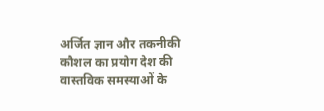अर्जित ज्ञान और तकनीकी कौशल का प्रयोग देश की वास्तविक समस्याओं के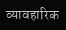व्यावहारिक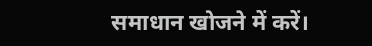समाधान खोजने में करें।